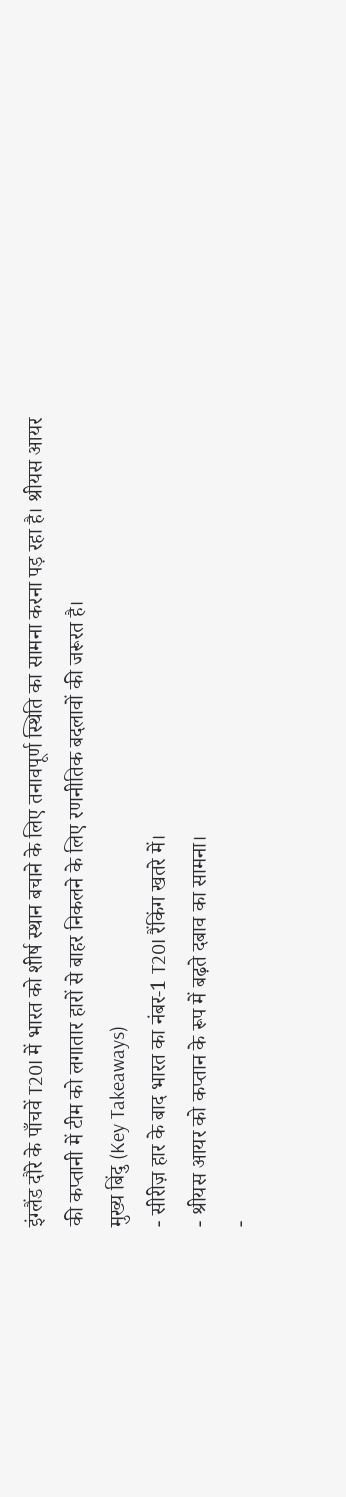इंग्लैंड दौरे के पाँचवें T20I में भारत को शीर्ष स्थान बचाने के लिए तनावपूर्ण स्थिति का सामना करना पड़ रहा है। श्रीयस आयर की कप्तानी में टीम को लगातार हारों से बाहर निकलने के लिए रणनीतिक बदलावों की जरूरत है।
मुख्य बिंदु (Key Takeaways)
- सीरीज़ हार के बाद भारत का नंबर‑1 T20I रैंकिंग खतरे में।
- श्रीयस आयर को कप्तान के रूप में बढ़ते दबाव का सामना।
-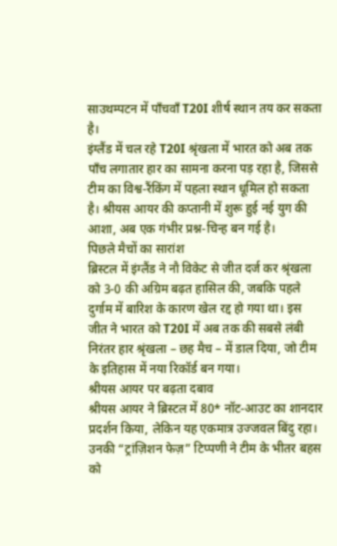साउथम्पटन में पाँचवाँ T20I शीर्ष स्थान तय कर सकता है।
इंग्लैंड में चल रहे T20I श्रृंखला में भारत को अब तक पाँच लगातार हार का सामना करना पड़ रहा है, जिससे टीम का विश्व‑रैंकिंग में पहला स्थान धूमिल हो सकता है। श्रीयस आयर की कप्तानी में शुरू हुई नई युग की आशा, अब एक गंभीर प्रश्न‑चिन्ह बन गई है।
पिछले मैचों का सारांश
ब्रिस्टल में इंग्लैंड ने नौ विकेट से जीत दर्ज कर श्रृंखला को 3‑0 की अग्रिम बढ़त हासिल की, जबकि पहले दुर्गाम में बारिश के कारण खेल रद्द हो गया था। इस जीत ने भारत को T20I में अब तक की सबसे लंबी निरंतर हार श्रृंखला – छह मैच – में डाल दिया, जो टीम के इतिहास में नया रिकॉर्ड बन गया।
श्रीयस आयर पर बढ़ता दबाव
श्रीयस आयर ने ब्रिस्टल में 80* नॉट‑आउट का शानदार प्रदर्शन किया, लेकिन यह एकमात्र उज्जवल बिंदु रहा। उनकी “ट्रांज़िशन फेज़” टिप्पणी ने टीम के भीतर बहस को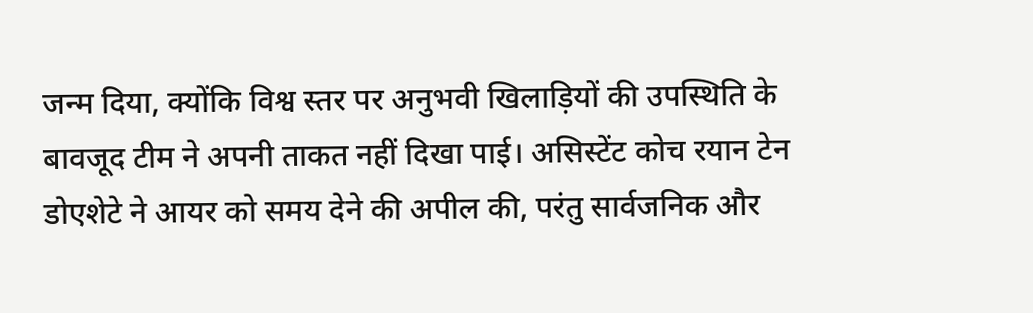जन्म दिया, क्योंकि विश्व स्तर पर अनुभवी खिलाड़ियों की उपस्थिति के बावजूद टीम ने अपनी ताकत नहीं दिखा पाई। असिस्टेंट कोच रयान टेन डोएशेटे ने आयर को समय देने की अपील की, परंतु सार्वजनिक और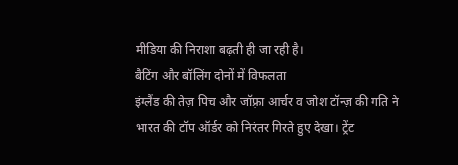मीडिया की निराशा बढ़ती ही जा रही है।
बैटिंग और बॉलिंग दोनों में विफलता
इंग्लैंड की तेज़ पिच और जॉफ़्रा आर्चर व जोश टॉन्ज़ की गति ने भारत की टॉप ऑर्डर को निरंतर गिरते हुए देखा। ट्रेंट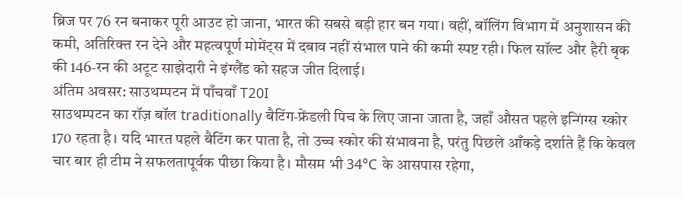ब्रिज पर 76 रन बनाकर पूरी आउट हो जाना, भारत की सबसे बड़ी हार बन गया। वहीं, बॉलिंग विभाग में अनुशासन की कमी, अतिरिक्त रन देने और महत्वपूर्ण मोमेंट्स में दबाव नहीं संभाल पाने की कमी स्पष्ट रही। फिल सॉल्ट और हैरी बृक की 146‑रन की अटूट साझेदारी ने इंग्लैंड को सहज जीत दिलाई।
अंतिम अवसर: साउथम्पटन में पाँचवाँ T20I
साउथम्पटन का रॉज़ बॉल traditionally बैटिंग‑फ्रेंडली पिच के लिए जाना जाता है, जहाँ औसत पहले इन्गिंग्स स्कोर 170 रहता है। यदि भारत पहले बैटिंग कर पाता है, तो उच्च स्कोर की संभावना है, परंतु पिछले आँकड़े दर्शाते हैं कि केवल चार बार ही टीम ने सफलतापूर्वक पीछा किया है। मौसम भी 34°C के आसपास रहेगा,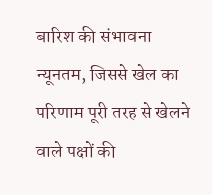बारिश की संभावना न्यूनतम, जिससे खेल का परिणाम पूरी तरह से खेलने वाले पक्षों की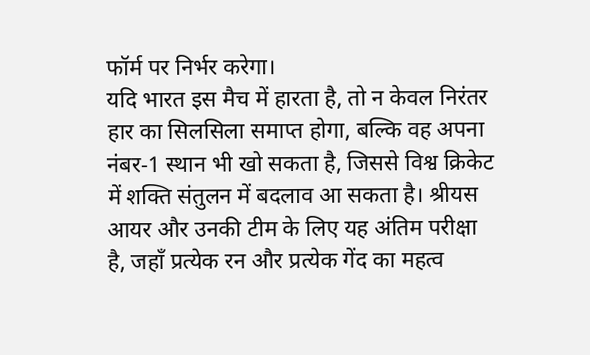फॉर्म पर निर्भर करेगा।
यदि भारत इस मैच में हारता है, तो न केवल निरंतर हार का सिलसिला समाप्त होगा, बल्कि वह अपना नंबर‑1 स्थान भी खो सकता है, जिससे विश्व क्रिकेट में शक्ति संतुलन में बदलाव आ सकता है। श्रीयस आयर और उनकी टीम के लिए यह अंतिम परीक्षा है, जहाँ प्रत्येक रन और प्रत्येक गेंद का महत्व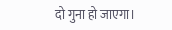दो गुना हो जाएगा।